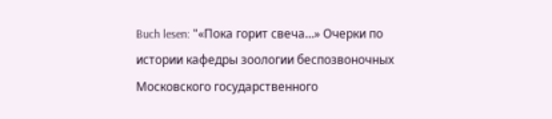Buch lesen: "«Пока горит свеча…» Очерки по истории кафедры зоологии беспозвоночных Московского государственного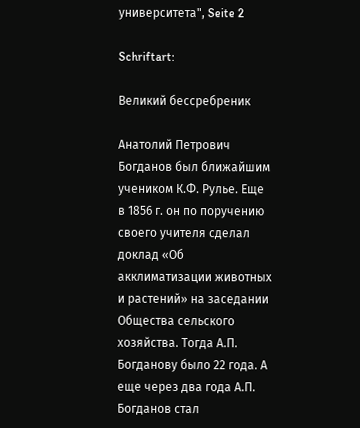университета", Seite 2

Schriftart:

Великий бессребреник

Анатолий Петрович Богданов был ближайшим учеником К.Ф. Рулье. Еще в 1856 г. он по поручению своего учителя сделал доклад «Об акклиматизации животных и растений» на заседании Общества сельского хозяйства. Тогда А.П. Богданову было 22 года. А еще через два года А.П. Богданов стал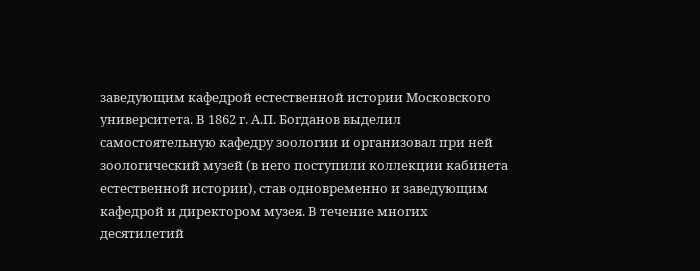заведующим кафедрой естественной истории Московского университета. В 1862 г. А.П. Богданов выделил самостоятельную кафедру зоологии и организовал при ней зоологический музей (в него поступили коллекции кабинета естественной истории), став одновременно и заведующим кафедрой и директором музея. В течение многих десятилетий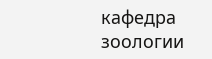кафедра зоологии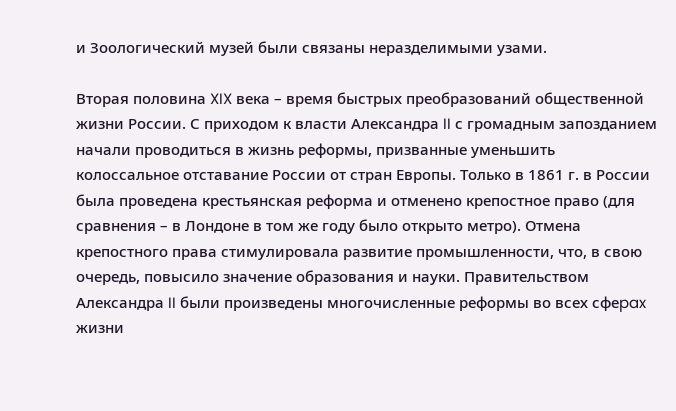и Зоологический музей были связаны неразделимыми узами.

Вторая половина XIX века – время быстрых преобразований общественной жизни России. С приходом к власти Александра II с громадным запозданием начали проводиться в жизнь реформы, призванные уменьшить колоссальное отставание России от стран Европы. Только в 1861 г. в России была проведена крестьянская реформа и отменено крепостное право (для сравнения – в Лондоне в том же году было открыто метро). Отмена крепостного права стимулировала развитие промышленности, что, в свою очередь, повысило значение образования и науки. Правительством Александра II были произведены многочисленные реформы во всех сфеpax жизни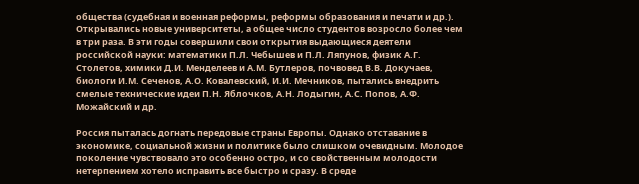общества (судебная и военная реформы, реформы образования и печати и др.). Открывались новые университеты, а общее число студентов возросло более чем в три раза. В эти годы совершили свои открытия выдающиеся деятели российской науки: математики П.Л. Чебышев и П.Л. Ляпунов, физик А.Г. Столетов, химики Д.И. Менделеев и А.М. Бутлеров, почвовед В.В. Докучаев, биологи И.М. Сеченов, А.О. Ковалевский, И.И. Мечников, пытались внедрить смелые технические идеи П.Н. Яблочков, А.Н. Лодыгин, А.С. Попов, А.Ф. Можайский и др.

Россия пыталась догнать передовые страны Европы. Однако отставание в экономике, социальной жизни и политике было слишком очевидным. Молодое поколение чувствовало это особенно остро, и со свойственным молодости нетерпением хотело исправить все быстро и сразу. В среде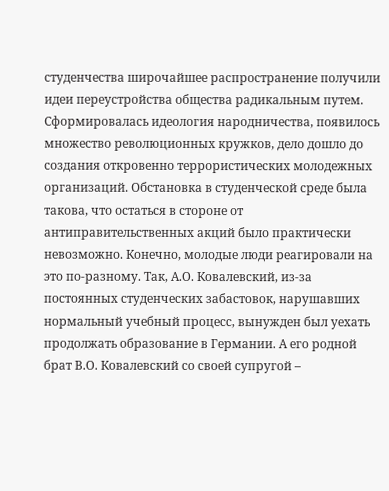студенчества широчайшее распространение получили идеи переустройства общества радикальным путем. Сформировалась идеология народничества, появилось множество революционных кружков, дело дошло до создания откровенно террористических молодежных организаций. Обстановка в студенческой среде была такова, что остаться в стороне от антиправительственных акций было практически невозможно. Конечно, молодые люди реагировали на это по-разному. Так, А.О. Ковалевский, из-за постоянных студенческих забастовок, нарушавших нормальный учебный процесс, вынужден был уехать продолжать образование в Германии. А его родной брат В.О. Ковалевский со своей супругой –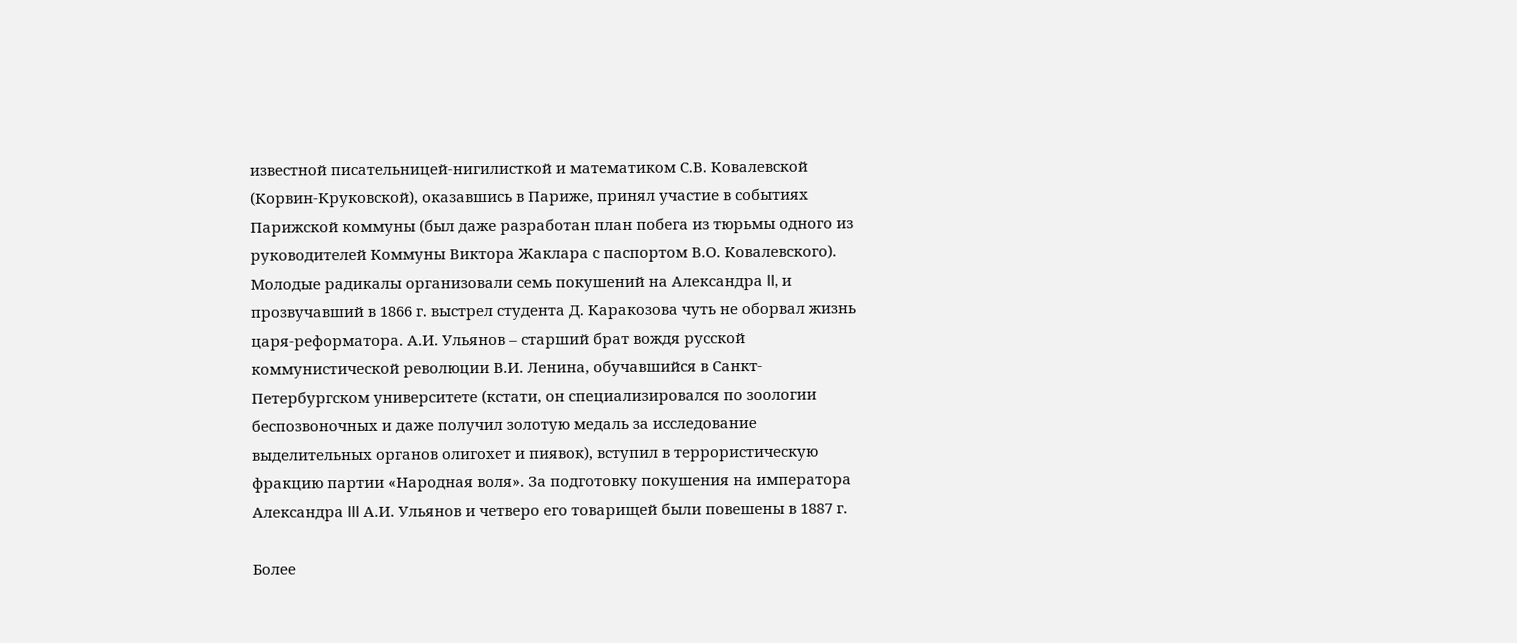известной писательницей-нигилисткой и математиком С.В. Ковалевской (Корвин-Круковской), оказавшись в Париже, принял участие в событиях Парижской коммуны (был даже разработан план побега из тюрьмы одного из руководителей Коммуны Виктора Жаклара с паспортом В.О. Ковалевского). Молодые радикалы организовали семь покушений на Александра II, и прозвучавший в 1866 г. выстрел студента Д. Каракозова чуть не оборвал жизнь царя-реформатора. А.И. Ульянов – старший брат вождя русской коммунистической революции В.И. Ленина, обучавшийся в Санкт-Петербургском университете (кстати, он специализировался по зоологии беспозвоночных и даже получил золотую медаль за исследование выделительных органов олигохет и пиявок), вступил в террористическую фракцию партии «Народная воля». За подготовку покушения на императора Александра III А.И. Ульянов и четверо его товарищей были повешены в 1887 г.

Более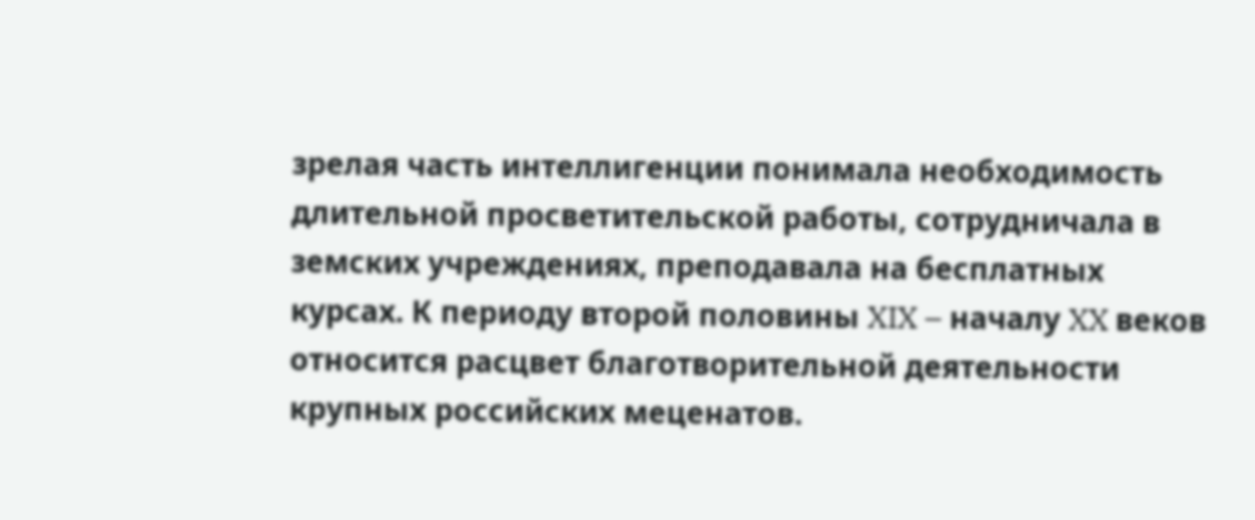зрелая часть интеллигенции понимала необходимость длительной просветительской работы, сотрудничала в земских учреждениях, преподавала на бесплатных курсах. К периоду второй половины XIX – началу XX веков относится расцвет благотворительной деятельности крупных российских меценатов.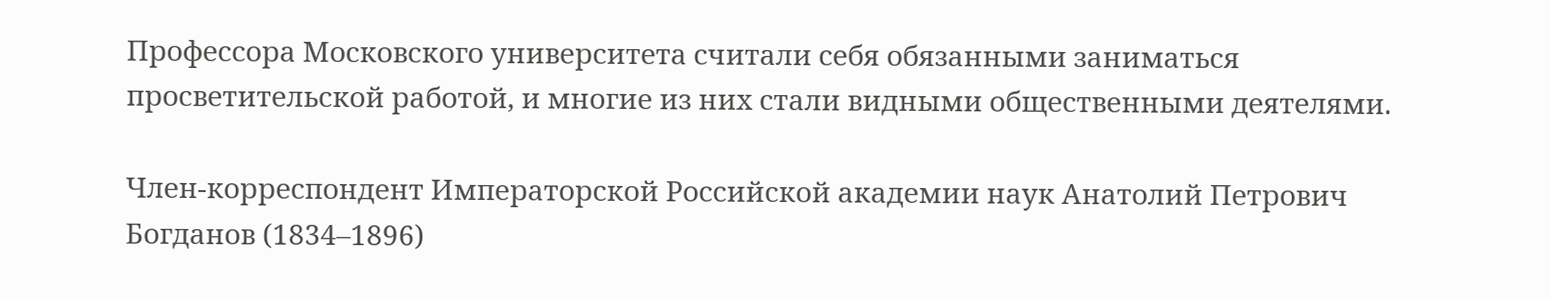Профессора Московского университета считали себя обязанными заниматься просветительской работой, и многие из них стали видными общественными деятелями.

Член-корреспондент Императорской Российской академии наук Анатолий Петрович Богданов (1834–1896)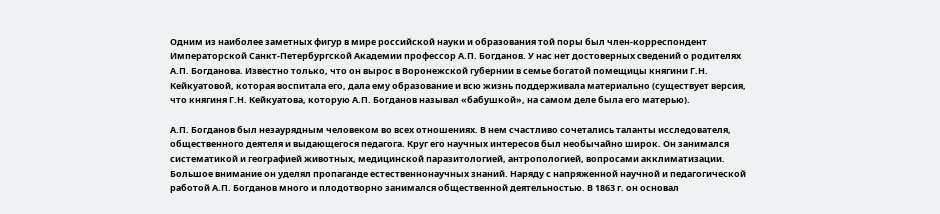Одним из наиболее заметных фигур в мире российской науки и образования той поры был член-корреспондент Императорской Санкт-Петербургской Академии профессор А.П. Богданов. У нас нет достоверных сведений о родителях А.П. Богданова. Известно только, что он вырос в Воронежской губернии в семье богатой помещицы княгини Г.Н. Кейкуатовой, которая воспитала его, дала ему образование и всю жизнь поддерживала материально (существует версия, что княгиня Г.Н. Кейкуатова, которую А.П. Богданов называл «бабушкой», на самом деле была его матерью).

А.П. Богданов был незаурядным человеком во всех отношениях. В нем счастливо сочетались таланты исследователя, общественного деятеля и выдающегося педагога. Круг его научных интересов был необычайно широк. Он занимался систематикой и географией животных, медицинской паразитологией, антропологией, вопросами акклиматизации. Большое внимание он уделял пропаганде естественнонаучных знаний. Наряду с напряженной научной и педагогической работой А.П. Богданов много и плодотворно занимался общественной деятельностью. В 1863 г. он основал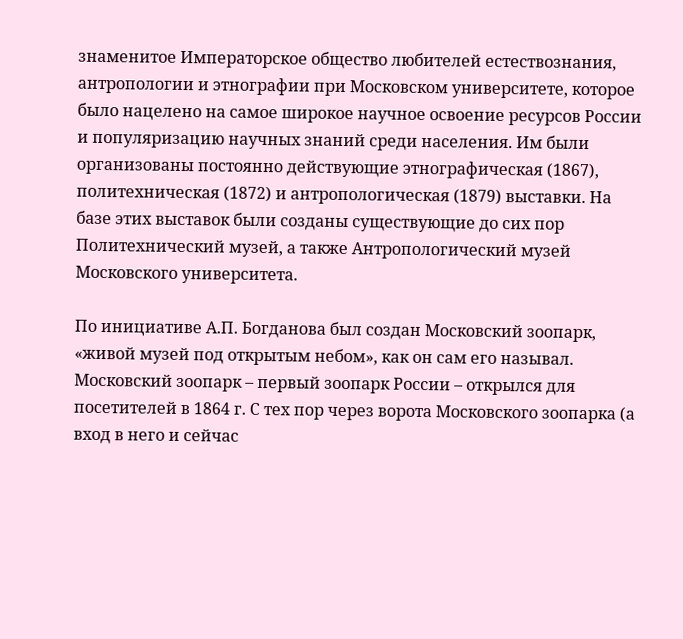знаменитое Императорское общество любителей естествознания, антропологии и этнографии при Московском университете, которое было нацелено на самое широкое научное освоение ресурсов России и популяризацию научных знаний среди населения. Им были организованы постоянно действующие этнографическая (1867), политехническая (1872) и антропологическая (1879) выставки. На базе этих выставок были созданы существующие до сих пор Политехнический музей, а также Антропологический музей Московского университета.

По инициативе А.П. Богданова был создан Московский зоопарк, «живой музей под открытым небом», как он сам его называл. Московский зоопарк – первый зоопарк России – открылся для посетителей в 1864 г. С тех пор через ворота Московского зоопарка (а вход в него и сейчас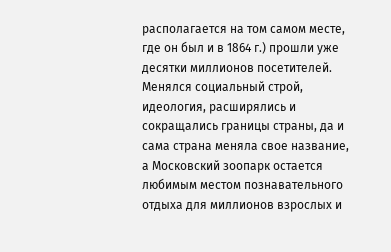располагается на том самом месте, где он был и в 1864 г.) прошли уже десятки миллионов посетителей. Менялся социальный строй, идеология, расширялись и сокращались границы страны, да и сама страна меняла свое название, а Московский зоопарк остается любимым местом познавательного отдыха для миллионов взрослых и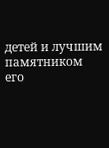детей и лучшим памятником его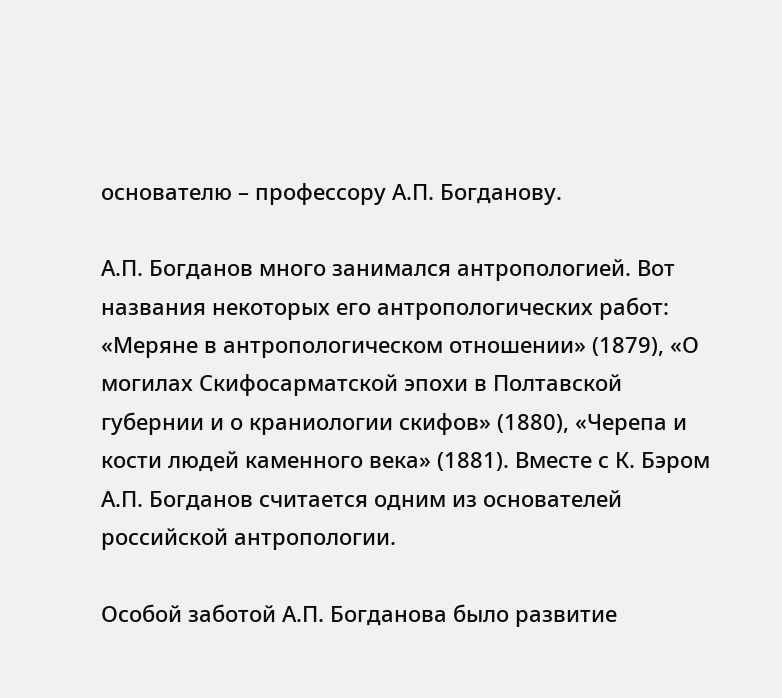основателю – профессору А.П. Богданову.

А.П. Богданов много занимался антропологией. Вот названия некоторых его антропологических работ: «Меряне в антропологическом отношении» (1879), «О могилах Скифосарматской эпохи в Полтавской губернии и о краниологии скифов» (1880), «Черепа и кости людей каменного века» (1881). Вместе с К. Бэром А.П. Богданов считается одним из основателей российской антропологии.

Особой заботой А.П. Богданова было развитие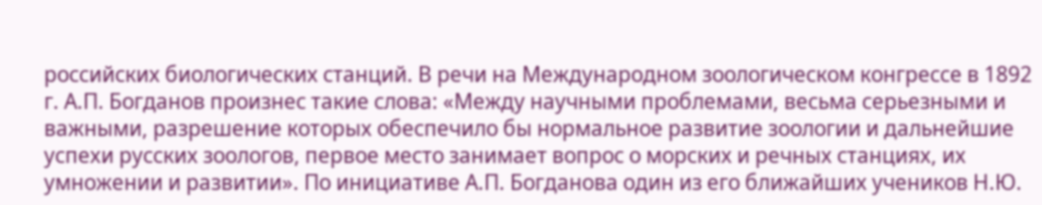российских биологических станций. В речи на Международном зоологическом конгрессе в 1892 г. А.П. Богданов произнес такие слова: «Между научными проблемами, весьма серьезными и важными, разрешение которых обеспечило бы нормальное развитие зоологии и дальнейшие успехи русских зоологов, первое место занимает вопрос о морских и речных станциях, их умножении и развитии». По инициативе А.П. Богданова один из его ближайших учеников Н.Ю.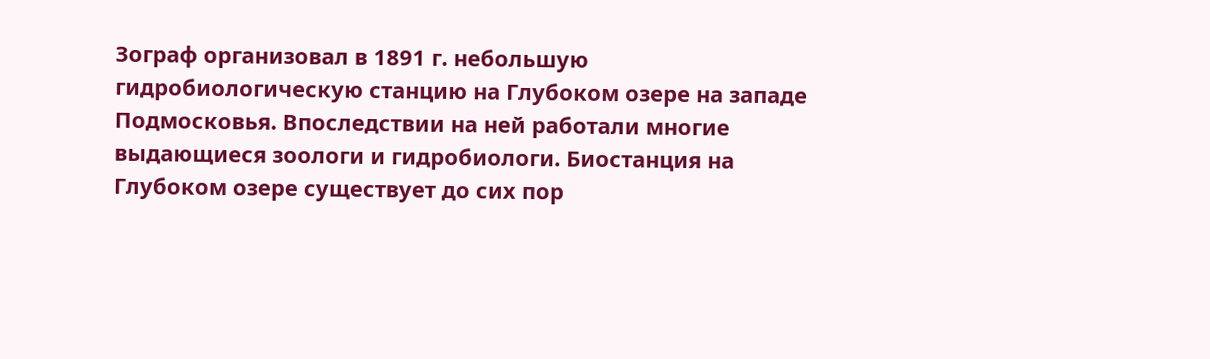Зограф организовал в 1891 г. небольшую гидробиологическую станцию на Глубоком озере на западе Подмосковья. Впоследствии на ней работали многие выдающиеся зоологи и гидробиологи. Биостанция на Глубоком озере существует до сих пор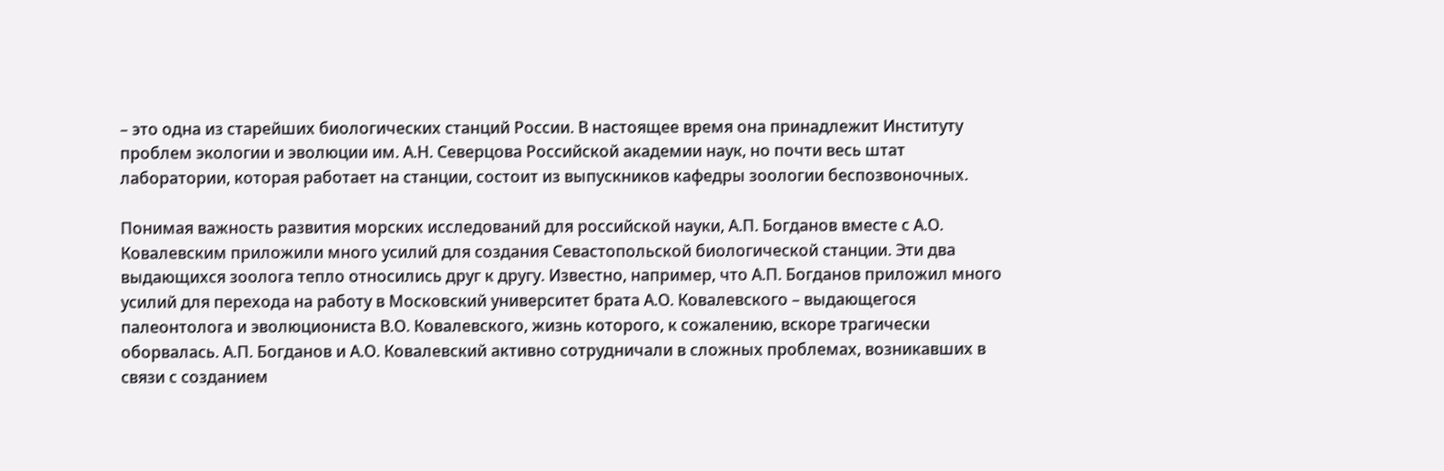– это одна из старейших биологических станций России. В настоящее время она принадлежит Институту проблем экологии и эволюции им. А.Н. Северцова Российской академии наук, но почти весь штат лаборатории, которая работает на станции, состоит из выпускников кафедры зоологии беспозвоночных.

Понимая важность развития морских исследований для российской науки, А.П. Богданов вместе с А.О. Ковалевским приложили много усилий для создания Севастопольской биологической станции. Эти два выдающихся зоолога тепло относились друг к другу. Известно, например, что А.П. Богданов приложил много усилий для перехода на работу в Московский университет брата А.О. Ковалевского – выдающегося палеонтолога и эволюциониста В.О. Ковалевского, жизнь которого, к сожалению, вскоре трагически оборвалась. А.П. Богданов и А.О. Ковалевский активно сотрудничали в сложных проблемах, возникавших в связи с созданием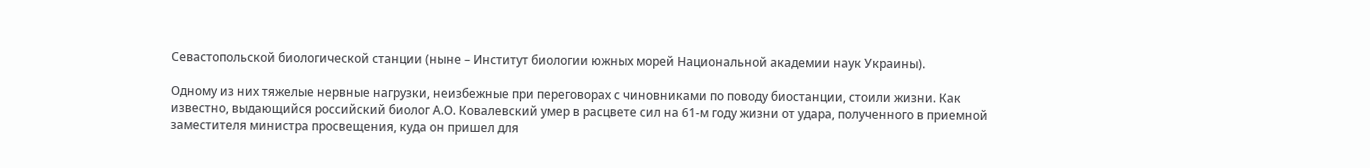Севастопольской биологической станции (ныне – Институт биологии южных морей Национальной академии наук Украины).

Одному из них тяжелые нервные нагрузки, неизбежные при переговорах с чиновниками по поводу биостанции, стоили жизни. Как известно, выдающийся российский биолог А.О. Ковалевский умер в расцвете сил на 61-м году жизни от удара, полученного в приемной заместителя министра просвещения, куда он пришел для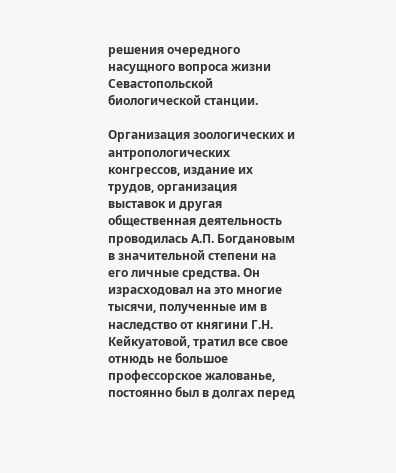решения очередного насущного вопроса жизни Севастопольской биологической станции.

Организация зоологических и антропологических конгрессов, издание их трудов, организация выставок и другая общественная деятельность проводилась А.П. Богдановым в значительной степени на его личные средства. Он израсходовал на это многие тысячи, полученные им в наследство от княгини Г.Н. Кейкуатовой, тратил все свое отнюдь не большое профессорское жалованье, постоянно был в долгах перед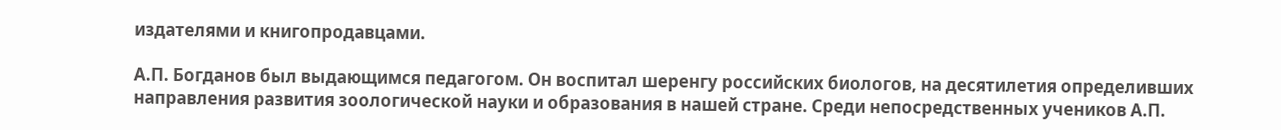издателями и книгопродавцами.

А.П. Богданов был выдающимся педагогом. Он воспитал шеренгу российских биологов, на десятилетия определивших направления развития зоологической науки и образования в нашей стране. Среди непосредственных учеников А.П.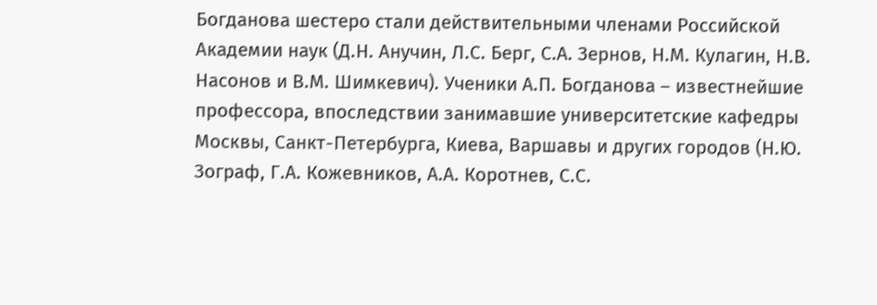Богданова шестеро стали действительными членами Российской Академии наук (Д.Н. Анучин, Л.С. Берг, С.А. Зернов, Н.М. Кулагин, Н.В. Насонов и В.М. Шимкевич). Ученики А.П. Богданова – известнейшие профессора, впоследствии занимавшие университетские кафедры Москвы, Санкт-Петербурга, Киева, Варшавы и других городов (Н.Ю. Зограф, Г.А. Кожевников, А.А. Коротнев, С.С.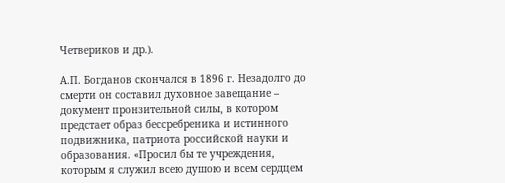Четвериков и др.).

А.П. Богданов скончался в 1896 г. Незадолго до смерти он составил духовное завещание – документ пронзительной силы, в котором предстает образ бессребреника и истинного подвижника, патриота российской науки и образования. «Просил бы те учреждения, которым я служил всею душою и всем сердцем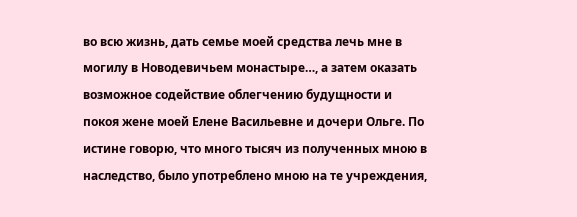во всю жизнь, дать семье моей средства лечь мне в могилу в Новодевичьем монастыре…, а затем оказать возможное содействие облегчению будущности и покоя жене моей Елене Васильевне и дочери Ольге. По истине говорю, что много тысяч из полученных мною в наследство, было употреблено мною на те учреждения,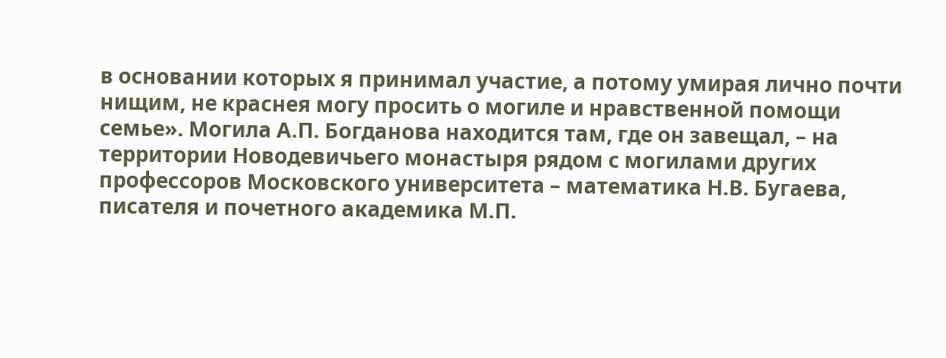в основании которых я принимал участие, а потому умирая лично почти нищим, не краснея могу просить о могиле и нравственной помощи семье». Могила А.П. Богданова находится там, где он завещал, – на территории Новодевичьего монастыря рядом с могилами других профессоров Московского университета – математика Н.В. Бугаева, писателя и почетного академика М.П.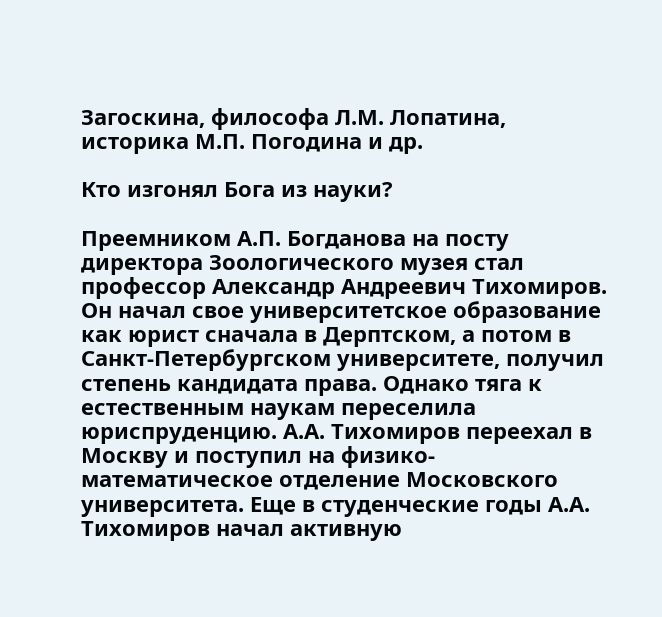Загоскина, философа Л.М. Лопатина, историка М.П. Погодина и др.

Кто изгонял Бога из науки?

Преемником А.П. Богданова на посту директора Зоологического музея стал профессор Александр Андреевич Тихомиров. Он начал свое университетское образование как юрист сначала в Дерптском, а потом в Санкт-Петербургском университете, получил степень кандидата права. Однако тяга к естественным наукам переселила юриспруденцию. А.А. Тихомиров переехал в Москву и поступил на физико-математическое отделение Московского университета. Еще в студенческие годы А.А. Тихомиров начал активную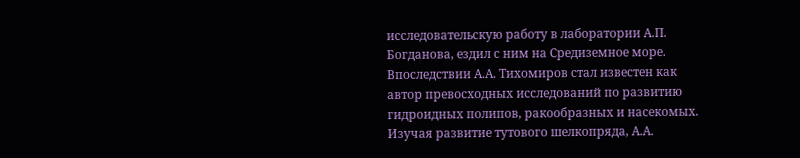исследовательскую работу в лаборатории А.П. Богданова, ездил с ним на Средиземное море. Впоследствии А.А. Тихомиров стал известен как автор превосходных исследований по развитию гидроидных полипов, ракообразных и насекомых. Изучая развитие тутового шелкопряда, А.А.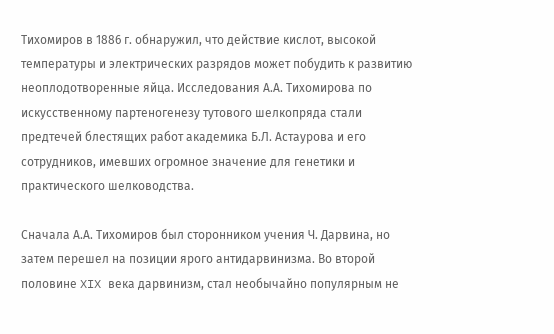Тихомиров в 1886 г. обнаружил, что действие кислот, высокой температуры и электрических разрядов может побудить к развитию неоплодотворенные яйца. Исследования А.А. Тихомирова по искусственному партеногенезу тутового шелкопряда стали предтечей блестящих работ академика Б.Л. Астаурова и его сотрудников, имевших огромное значение для генетики и практического шелководства.

Сначала А.А. Тихомиров был сторонником учения Ч. Дарвина, но затем перешел на позиции ярого антидарвинизма. Во второй половине XIX века дарвинизм, стал необычайно популярным не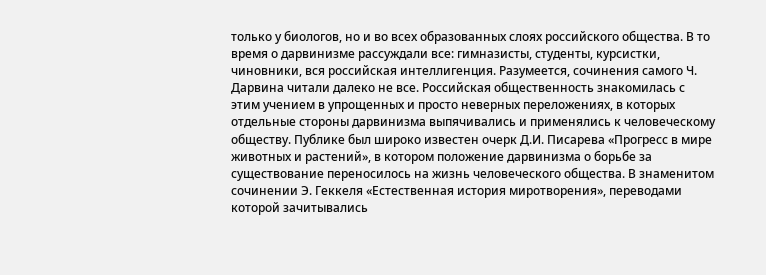только у биологов, но и во всех образованных слоях российского общества. В то время о дарвинизме рассуждали все: гимназисты, студенты, курсистки, чиновники, вся российская интеллигенция. Разумеется, сочинения самого Ч. Дарвина читали далеко не все. Российская общественность знакомилась с этим учением в упрощенных и просто неверных переложениях, в которых отдельные стороны дарвинизма выпячивались и применялись к человеческому обществу. Публике был широко известен очерк Д.И. Писарева «Прогресс в мире животных и растений», в котором положение дарвинизма о борьбе за существование переносилось на жизнь человеческого общества. В знаменитом сочинении Э. Геккеля «Естественная история миротворения», переводами которой зачитывались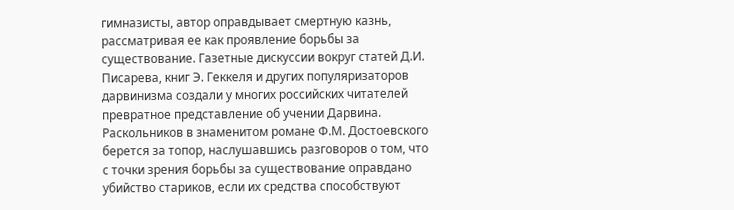гимназисты, автор оправдывает смертную казнь, рассматривая ее как проявление борьбы за существование. Газетные дискуссии вокруг статей Д.И. Писарева, книг Э. Геккеля и других популяризаторов дарвинизма создали у многих российских читателей превратное представление об учении Дарвина. Раскольников в знаменитом романе Ф.М. Достоевского берется за топор, наслушавшись разговоров о том, что с точки зрения борьбы за существование оправдано убийство стариков, если их средства способствуют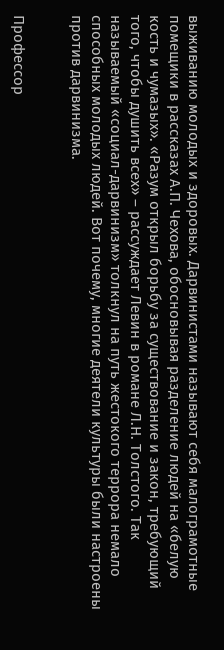выживанию молодых и здоровых. Дарвинистами называют себя малограмотные помещики в рассказах А.П. Чехова, обосновывая разделение людей на «белую кость и чумазых». «Разум открыл борьбу за существование и закон, требующий того, чтобы душить всех» – рассуждает Левин в романе Л.Н. Толстого. Так называемый «социал-дарвинизм» толкнул на путь жестокого террора немало способных молодых людей. Вот почему, многие деятели культуры были настроены против дарвинизма.


Профессор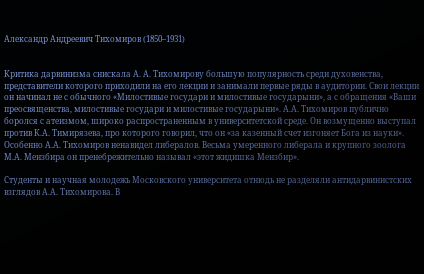Александр Андреевич Тихомиров (1850–1931)


Критика дарвинизма снискала А. А. Тихомирову большую популярность среди духовенства, представители которого приходили на его лекции и занимали первые ряды в аудитории. Свои лекции он начинал не с обычного «Милостивые государи и милостивые государыни», а с обращения «Ваши преосвященства, милостивые государи и милостивые государыни». А.А. Тихомиров публично боролся с атеизмом, широко распространенным в университетской среде. Он возмущенно выступал против К.А. Тимирязева, про которого говорил, что он «за казенный счет изгоняет Бога из науки». Особенно А.А. Тихомиров ненавидел либералов. Весьма умеренного либерала и крупного зоолога М.А. Мензбира он пренебрежительно называл «этот жидишка Мензбир».

Студенты и научная молодежь Московского университета отнюдь не разделяли антидарвинистских взглядов А.А. Тихомирова. В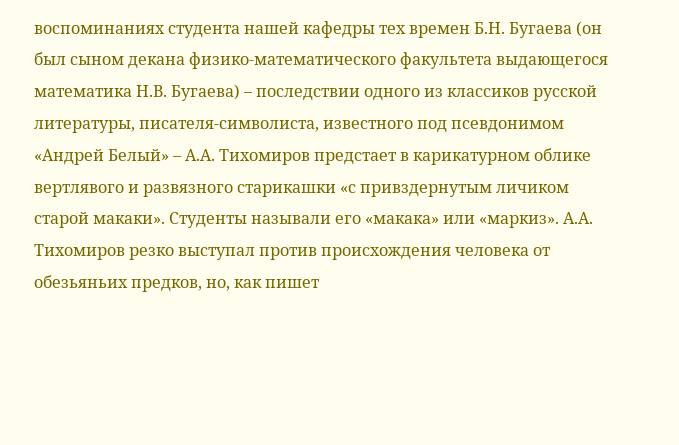воспоминаниях студента нашей кафедры тех времен Б.Н. Бугаева (он был сыном декана физико-математического факультета выдающегося математика Н.В. Бугаева) – последствии одного из классиков русской литературы, писателя-символиста, известного под псевдонимом «Андрей Белый» – А.А. Тихомиров предстает в карикатурном облике вертлявого и развязного старикашки «с привздернутым личиком старой макаки». Студенты называли его «макака» или «маркиз». А.А. Тихомиров резко выступал против происхождения человека от обезьяньих предков, но, как пишет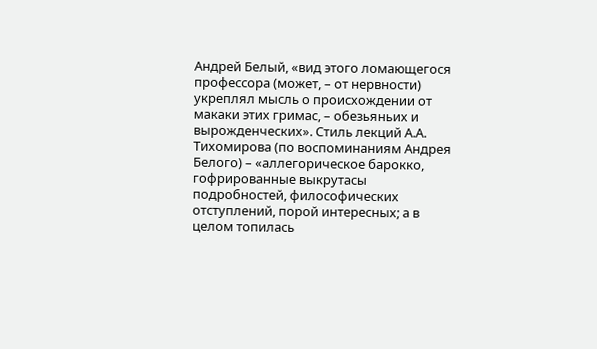Андрей Белый, «вид этого ломающегося профессора (может, – от нервности) укреплял мысль о происхождении от макаки этих гримас, – обезьяньих и вырожденческих». Стиль лекций А.А. Тихомирова (по воспоминаниям Андрея Белого) – «аллегорическое барокко, гофрированные выкрутасы подробностей, философических отступлений, порой интересных; а в целом топилась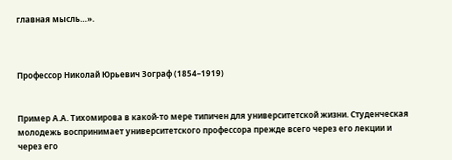главная мысль…».



Профессор Николай Юрьевич Зограф (1854–1919)


Пример А.А. Тихомирова в какой-то мере типичен для университетской жизни. Студенческая молодежь воспринимает университетского профессора прежде всего через его лекции и через его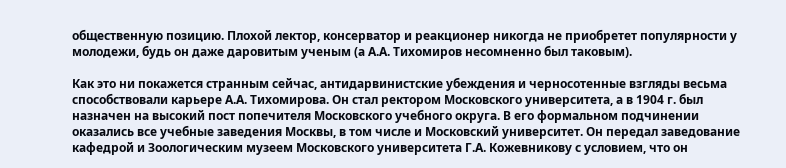общественную позицию. Плохой лектор, консерватор и реакционер никогда не приобретет популярности у молодежи, будь он даже даровитым ученым (а А.А. Тихомиров несомненно был таковым).

Как это ни покажется странным сейчас, антидарвинистские убеждения и черносотенные взгляды весьма способствовали карьере А.А. Тихомирова. Он стал ректором Московского университета, а в 1904 г. был назначен на высокий пост попечителя Московского учебного округа. В его формальном подчинении оказались все учебные заведения Москвы, в том числе и Московский университет. Он передал заведование кафедрой и Зоологическим музеем Московского университета Г.А. Кожевникову с условием, что он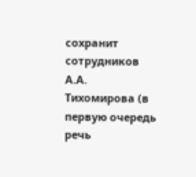сохранит сотрудников А.А. Тихомирова (в первую очередь речь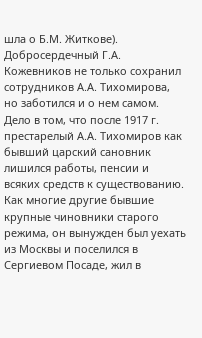шла о Б.М. Житкове). Добросердечный Г.А. Кожевников не только сохранил сотрудников А.А. Тихомирова, но заботился и о нем самом. Дело в том, что после 1917 г. престарелый А.А. Тихомиров как бывший царский сановник лишился работы, пенсии и всяких средств к существованию. Как многие другие бывшие крупные чиновники старого режима, он вынужден был уехать из Москвы и поселился в Сергиевом Посаде, жил в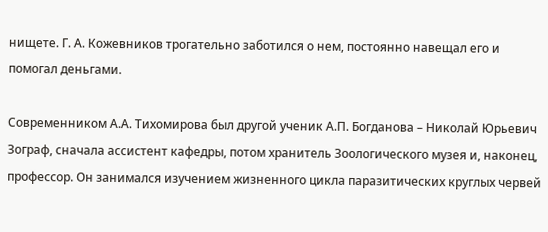нищете. Г. А. Кожевников трогательно заботился о нем, постоянно навещал его и помогал деньгами.

Современником А.А. Тихомирова был другой ученик А.П. Богданова – Николай Юрьевич Зограф, сначала ассистент кафедры, потом хранитель Зоологического музея и, наконец, профессор. Он занимался изучением жизненного цикла паразитических круглых червей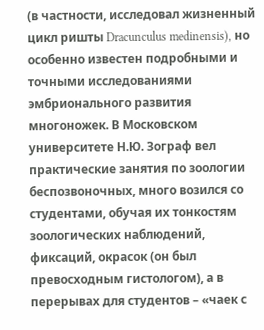(в частности, исследовал жизненный цикл ришты Dracunculus medinensis), но особенно известен подробными и точными исследованиями эмбрионального развития многоножек. В Московском университете Н.Ю. Зограф вел практические занятия по зоологии беспозвоночных, много возился со студентами, обучая их тонкостям зоологических наблюдений, фиксаций, окрасок (он был превосходным гистологом), а в перерывах для студентов – «чаек с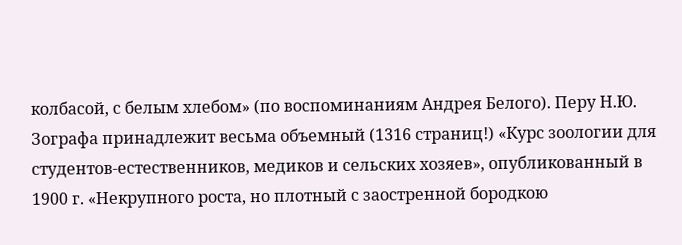колбасой, с белым хлебом» (по воспоминаниям Андрея Белого). Перу Н.Ю. Зографа принадлежит весьма объемный (1316 страниц!) «Курс зоологии для студентов-естественников, медиков и сельских хозяев», опубликованный в 1900 г. «Некрупного роста, но плотный с заостренной бородкою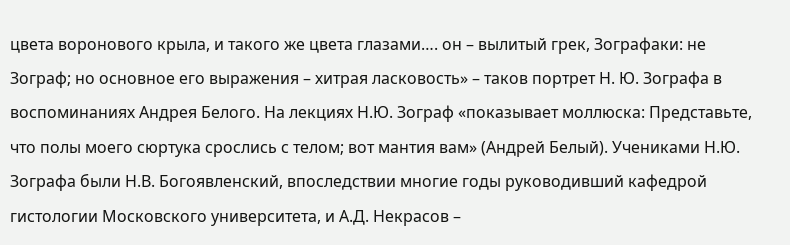цвета воронового крыла, и такого же цвета глазами…. он – вылитый грек, Зографаки: не Зограф; но основное его выражения – хитрая ласковость» – таков портрет Н. Ю. Зографа в воспоминаниях Андрея Белого. На лекциях Н.Ю. Зограф «показывает моллюска: Представьте, что полы моего сюртука срослись с телом; вот мантия вам» (Андрей Белый). Учениками Н.Ю. Зографа были Н.В. Богоявленский, впоследствии многие годы руководивший кафедрой гистологии Московского университета, и А.Д. Некрасов –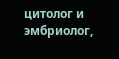цитолог и эмбриолог,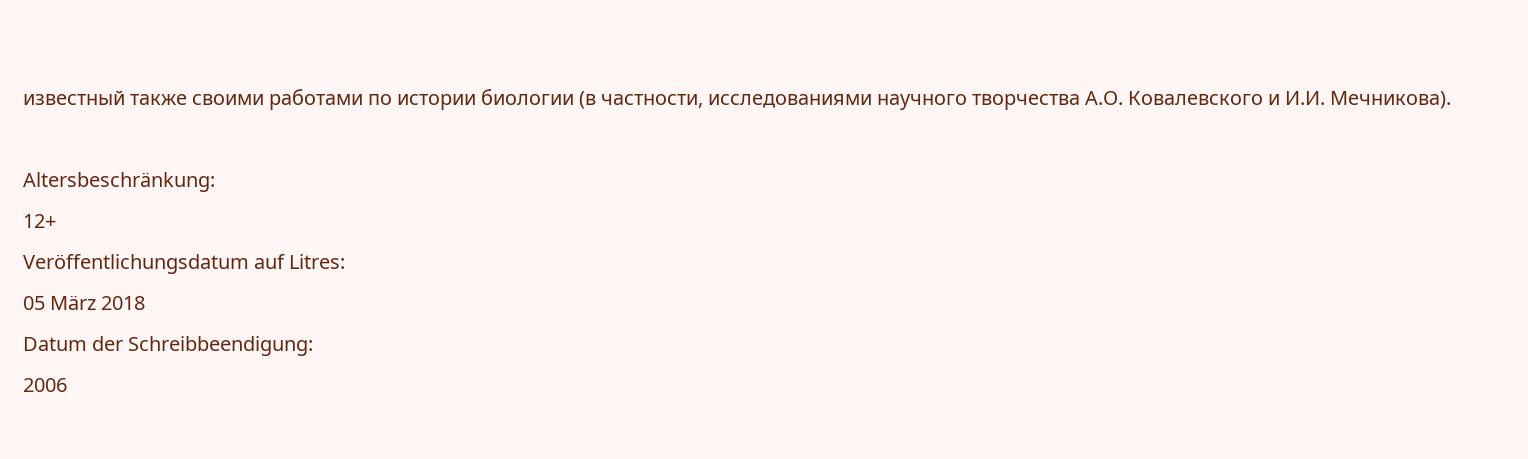известный также своими работами по истории биологии (в частности, исследованиями научного творчества А.О. Ковалевского и И.И. Мечникова).

Altersbeschränkung:
12+
Veröffentlichungsdatum auf Litres:
05 März 2018
Datum der Schreibbeendigung:
2006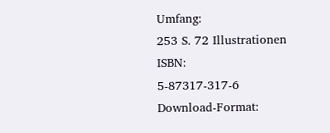Umfang:
253 S. 72 Illustrationen
ISBN:
5-87317-317-6
Download-Format: